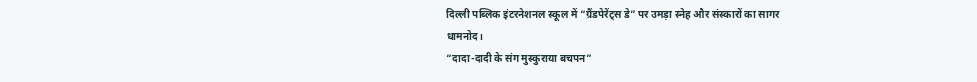दिल्ली पब्लिक इंटरनेशनल स्कूल में “ग्रैंडपेरेंट्स डे” पर उमड़ा स्नेह और संस्कारों का सागर
धामनोद।
“दादा-दादी के संग मुस्कुराया बचपन”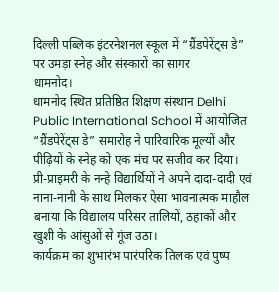दिल्ली पब्लिक इंटरनेशनल स्कूल में “ग्रैंडपेरेंट्स डे” पर उमड़ा स्नेह और संस्कारों का सागर
धामनोद।
धामनोद स्थित प्रतिष्ठित शिक्षण संस्थान Delhi Public International School में आयोजित “ग्रैंडपेरेंट्स डे” समारोह ने पारिवारिक मूल्यों और पीढ़ियों के स्नेह को एक मंच पर सजीव कर दिया। प्री-प्राइमरी के नन्हे विद्यार्थियों ने अपने दादा-दादी एवं नाना-नानी के साथ मिलकर ऐसा भावनात्मक माहौल बनाया कि विद्यालय परिसर तालियों, ठहाकों और खुशी के आंसुओं से गूंज उठा।
कार्यक्रम का शुभारंभ पारंपरिक तिलक एवं पुष्प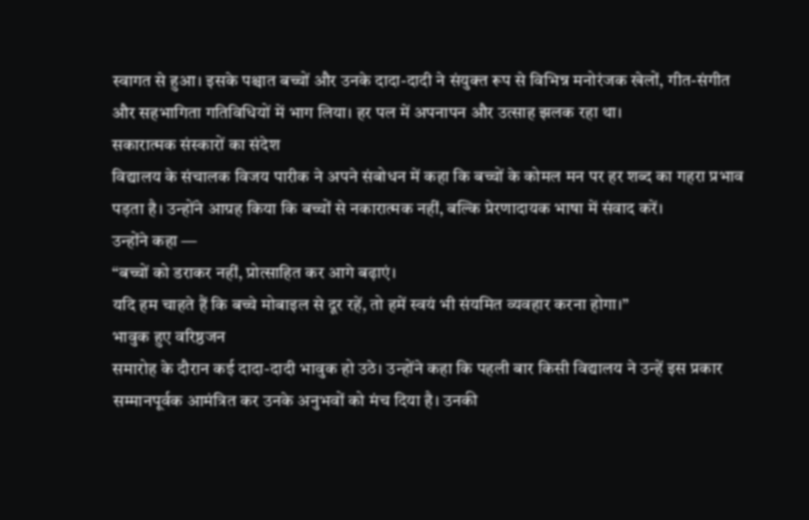स्वागत से हुआ। इसके पश्चात बच्चों और उनके दादा-दादी ने संयुक्त रूप से विभिन्न मनोरंजक खेलों, गीत-संगीत और सहभागिता गतिविधियों में भाग लिया। हर पल में अपनापन और उत्साह झलक रहा था।
सकारात्मक संस्कारों का संदेश
विद्यालय के संचालक विजय पारीक ने अपने संबोधन में कहा कि बच्चों के कोमल मन पर हर शब्द का गहरा प्रभाव पड़ता है। उन्होंने आग्रह किया कि बच्चों से नकारात्मक नहीं, बल्कि प्रेरणादायक भाषा में संवाद करें।
उन्होंने कहा —
“बच्चों को डराकर नहीं, प्रोत्साहित कर आगे बढ़ाएं।
यदि हम चाहते हैं कि बच्चे मोबाइल से दूर रहें, तो हमें स्वयं भी संयमित व्यवहार करना होगा।”
भावुक हुए वरिष्ठजन
समारोह के दौरान कई दादा-दादी भावुक हो उठे। उन्होंने कहा कि पहली बार किसी विद्यालय ने उन्हें इस प्रकार सम्मानपूर्वक आमंत्रित कर उनके अनुभवों को मंच दिया है। उनकी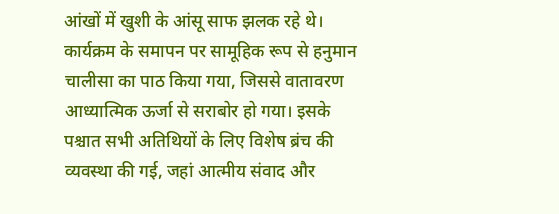आंखों में खुशी के आंसू साफ झलक रहे थे।
कार्यक्रम के समापन पर सामूहिक रूप से हनुमान चालीसा का पाठ किया गया, जिससे वातावरण आध्यात्मिक ऊर्जा से सराबोर हो गया। इसके पश्चात सभी अतिथियों के लिए विशेष ब्रंच की व्यवस्था की गई, जहां आत्मीय संवाद और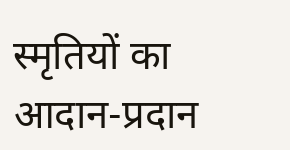स्मृतियों का आदान-प्रदान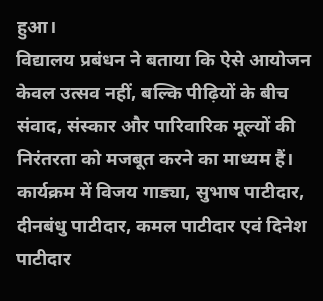हुआ।
विद्यालय प्रबंधन ने बताया कि ऐसे आयोजन केवल उत्सव नहीं, बल्कि पीढ़ियों के बीच संवाद, संस्कार और पारिवारिक मूल्यों की निरंतरता को मजबूत करने का माध्यम हैं।
कार्यक्रम में विजय गाड्या, सुभाष पाटीदार, दीनबंधु पाटीदार, कमल पाटीदार एवं दिनेश पाटीदार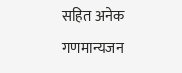सहित अनेक गणमान्यजन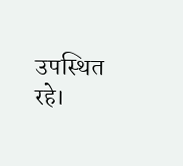उपस्थित रहे।